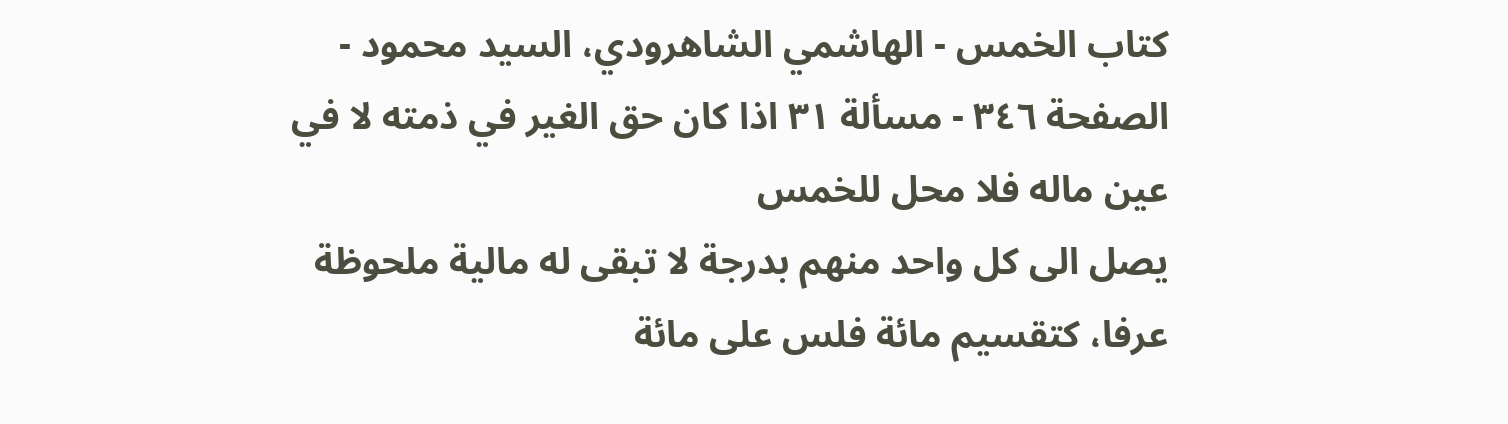كتاب الخمس - الهاشمي الشاهرودي، السيد محمود - الصفحة ٣٤٦ - مسألة ٣١ اذا كان حق الغير في ذمته لا في عين ماله فلا محل للخمس
يصل الى كل واحد منهم بدرجة لا تبقى له مالية ملحوظة عرفا، كتقسيم مائة فلس على مائة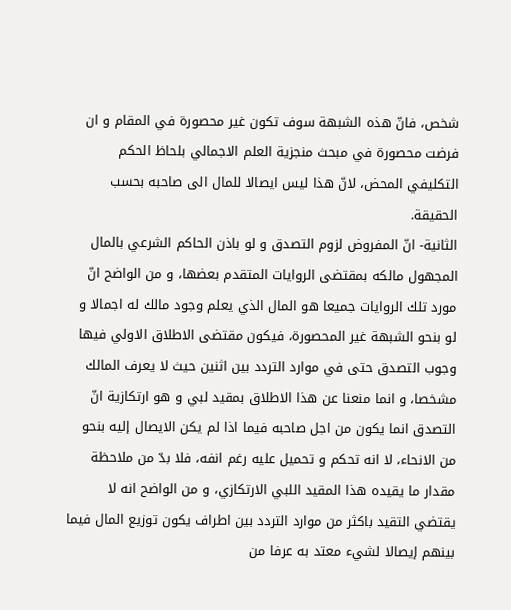شخص، فانّ هذه الشبهة سوف تكون غير محصورة في المقام و ان فرضت محصورة في مبحث منجزية العلم الاجمالي بلحاظ الحكم التكليفي المحض، لانّ هذا ليس ايصالا للمال الى صاحبه بحسب الحقيقة.
الثانية- انّ المفروض لزوم التصدق و لو باذن الحاكم الشرعي بالمال المجهول مالكه بمقتضى الروايات المتقدم بعضها، و من الواضح انّ مورد تلك الروايات جميعا هو المال الذي يعلم وجود مالك له اجمالا و لو بنحو الشبهة غير المحصورة، فيكون مقتضى الاطلاق الاولي فيها وجوب التصدق حتى في موارد التردد بين اثنين حيث لا يعرف المالك مشخصا، و انما منعنا عن هذا الاطلاق بمقيد لبي و هو ارتكازية انّ التصدق انما يكون من اجل صاحبه فيما اذا لم يكن الايصال إليه بنحو من الانحاء، لا انه تحكم و تحميل عليه رغم انفه، فلا بدّ من ملاحظة مقدار ما يقيده هذا المقيد اللبي الارتكازي، و من الواضح انه لا يقتضي التقيد باكثر من موارد التردد بين اطراف يكون توزيع المال فيما بينهم إيصالا لشيء معتد به عرفا من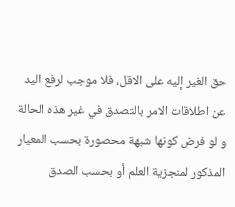حق الغير إليه على الاقل، فلا موجب لرفع اليد عن اطلاقات الامر بالتصدق في غير هذه الحالة و لو فرض كونها شبهة محصورة بحسب المعيار المذكور لمنجزية العلم أو بحسب الصدق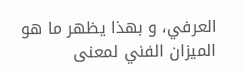العرفي، و بهذا يظهر ما هو الميزان الفني لمعنى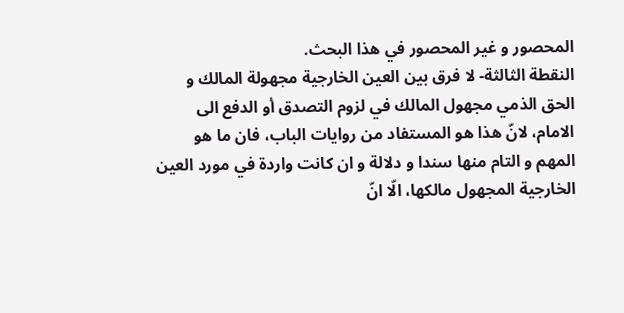المحصور و غير المحصور في هذا البحث.
النقطة الثالثة- لا فرق بين العين الخارجية مجهولة المالك و الحق الذمي مجهول المالك في لزوم التصدق أو الدفع الى الامام، لانّ هذا هو المستفاد من روايات الباب، فان ما هو المهم و التام منها سندا و دلالة و ان كانت واردة في مورد العين الخارجية المجهول مالكها، الّا انّ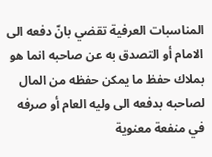المناسبات العرفية تقضي بانّ دفعه الى الامام أو التصدق به عن صاحبه انما هو بملاك حفظ ما يمكن حفظه من المال لصاحبه بدفعه الى وليه العام أو صرفه في منفعة معنوية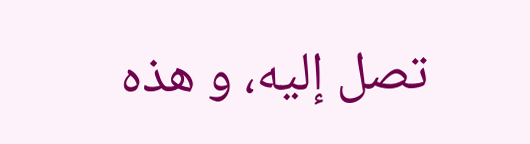تصل إليه، و هذه